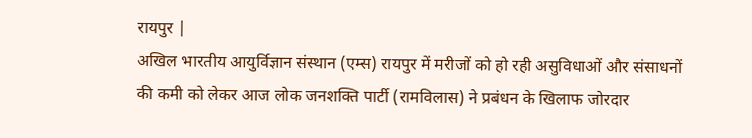रायपुर |
अखिल भारतीय आयुर्विज्ञान संस्थान (एम्स) रायपुर में मरीजों को हो रही असुविधाओं और संसाधनों की कमी को लेकर आज लोक जनशक्ति पार्टी (रामविलास) ने प्रबंधन के खिलाफ जोरदार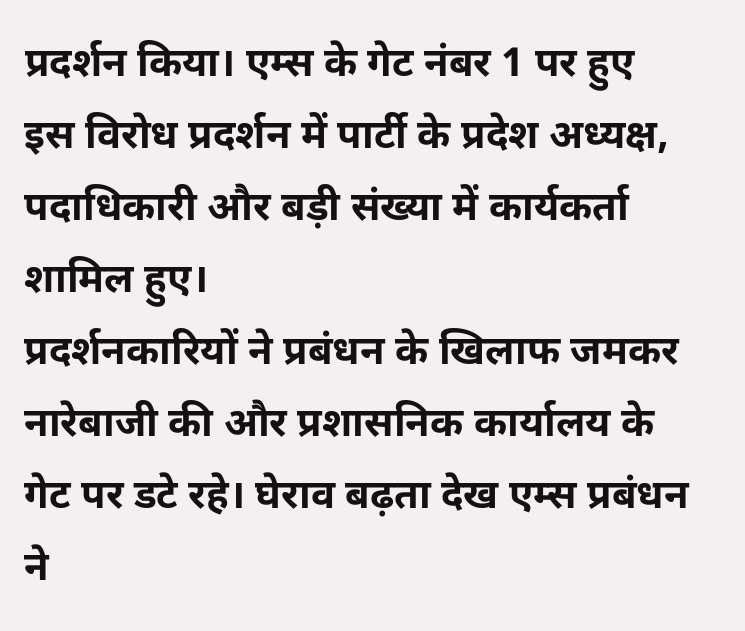प्रदर्शन किया। एम्स के गेट नंबर 1 पर हुए इस विरोध प्रदर्शन में पार्टी के प्रदेश अध्यक्ष, पदाधिकारी और बड़ी संख्या में कार्यकर्ता शामिल हुए।
प्रदर्शनकारियों ने प्रबंधन के खिलाफ जमकर नारेबाजी की और प्रशासनिक कार्यालय के गेट पर डटे रहे। घेराव बढ़ता देख एम्स प्रबंधन ने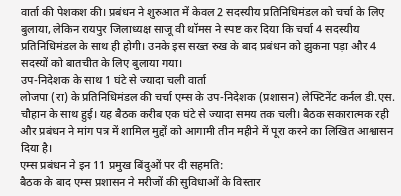वार्ता की पेशकश की। प्रबंधन ने शुरुआत में केवल 2 सदस्यीय प्रतिनिधिमंडल को चर्चा के लिए बुलाया, लेकिन रायपुर जिलाध्यक्ष साजू वी थॉमस ने स्पष्ट कर दिया कि चर्चा 4 सदस्यीय प्रतिनिधिमंडल के साथ ही होगी। उनके इस सख्त रुख के बाद प्रबंधन को झुकना पड़ा और 4 सदस्यों को बातचीत के लिए बुलाया गया।
उप-निदेशक के साथ 1 घंटे से ज्यादा चली वार्ता
लोजपा (रा) के प्रतिनिधिमंडल की चर्चा एम्स के उप-निदेशक (प्रशासन) लेफ्टिनेंट कर्नल डी.एस. चौहान के साथ हुई। यह बैठक करीब एक घंटे से ज्यादा समय तक चली। बैठक सकारात्मक रही और प्रबंधन ने मांग पत्र में शामिल मुद्दों को आगामी तीन महीने में पूरा करने का लिखित आश्वासन दिया है।
एम्स प्रबंधन ने इन 11 प्रमुख बिंदुओं पर दी सहमति:
बैठक के बाद एम्स प्रशासन ने मरीजों की सुविधाओं के विस्तार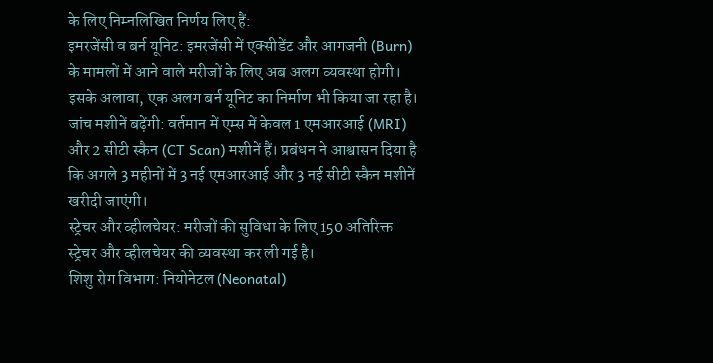के लिए निम्नलिखित निर्णय लिए हैं:
इमरजेंसी व बर्न यूनिट: इमरजेंसी में एक्सीडेंट और आगजनी (Burn) के मामलों में आने वाले मरीजों के लिए अब अलग व्यवस्था होगी। इसके अलावा, एक अलग बर्न यूनिट का निर्माण भी किया जा रहा है।
जांच मशीनें बढ़ेंगी: वर्तमान में एम्स में केवल 1 एमआरआई (MRI) और 2 सीटी स्कैन (CT Scan) मशीनें हैं। प्रबंधन ने आश्वासन दिया है कि अगले 3 महीनों में 3 नई एमआरआई और 3 नई सीटी स्कैन मशीनें खरीदी जाएंगी।
स्ट्रेचर और व्हीलचेयर: मरीजों की सुविधा के लिए 150 अतिरिक्त स्ट्रेचर और व्हीलचेयर की व्यवस्था कर ली गई है।
शिशु रोग विभाग: नियोनेटल (Neonatal)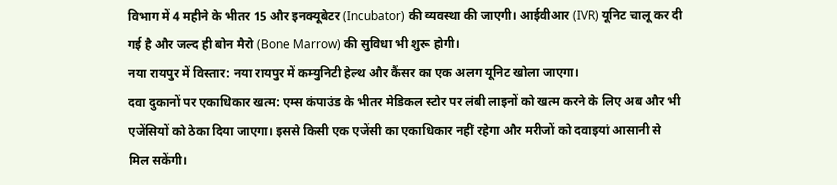विभाग में 4 महीने के भीतर 15 और इनक्यूबेटर (Incubator) की व्यवस्था की जाएगी। आईवीआर (IVR) यूनिट चालू कर दी गई है और जल्द ही बोन मैरो (Bone Marrow) की सुविधा भी शुरू होगी।
नया रायपुर में विस्तार: नया रायपुर में कम्युनिटी हेल्थ और कैंसर का एक अलग यूनिट खोला जाएगा।
दवा दुकानों पर एकाधिकार खत्म: एम्स कंपाउंड के भीतर मेडिकल स्टोर पर लंबी लाइनों को खत्म करने के लिए अब और भी एजेंसियों को ठेका दिया जाएगा। इससे किसी एक एजेंसी का एकाधिकार नहीं रहेगा और मरीजों को दवाइयां आसानी से मिल सकेंगी।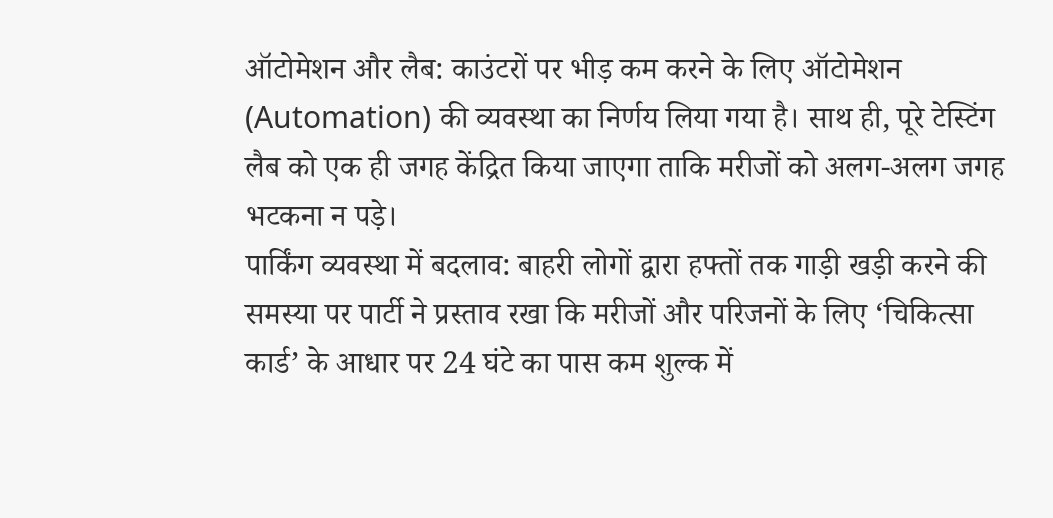ऑटोमेशन और लैब: काउंटरों पर भीड़ कम करने के लिए ऑटोमेशन (Automation) की व्यवस्था का निर्णय लिया गया है। साथ ही, पूरे टेस्टिंग लैब को एक ही जगह केंद्रित किया जाएगा ताकि मरीजों को अलग-अलग जगह भटकना न पड़े।
पार्किंग व्यवस्था में बदलाव: बाहरी लोगों द्वारा हफ्तों तक गाड़ी खड़ी करने की समस्या पर पार्टी ने प्रस्ताव रखा कि मरीजों और परिजनों के लिए ‘चिकित्सा कार्ड’ के आधार पर 24 घंटे का पास कम शुल्क में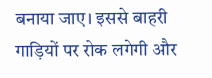बनाया जाए। इससे बाहरी गाड़ियों पर रोक लगेगी और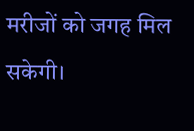मरीजों को जगह मिल सकेगी।